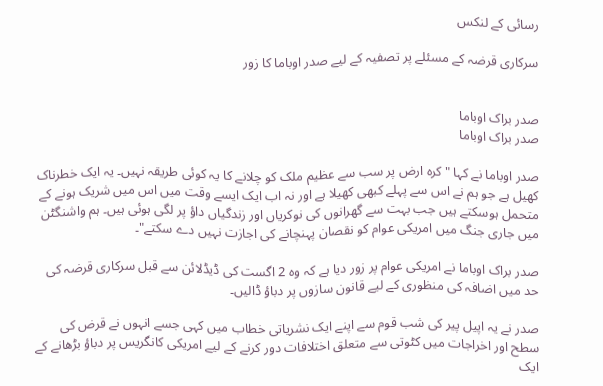رسائی کے لنکس

سرکاری قرضہ کے مسئلے پر تصفیہ کے لیے صدر اوباما کا زور


صدر براک اوباما
صدر براک اوباما

صدر اوباما نے کہا "کرہ ارض پر سب سے عظیم ملک کو چلانے کا یہ کوئی طریقہ نہیں۔ یہ ایک خطرناک کھیل ہے جو ہم نے اس سے پہلے کبھی کھیلا ہے اور نہ اب ایک ایسے وقت میں اس میں شریک ہونے کے متحمل ہوسکتے ہیں جب بہت سے گھرانوں کی نوکریاں اور زندگیاں داؤ پر لگی ہوئی ہیں۔ ہم واشنگٹن میں جاری جنگ میں امریکی عوام کو نقصان پہنچانے کی اجازت نہیں دے سکتے"۔

صدر براک اوباما نے امریکی عوام پر زور دیا ہے کہ وہ 2 اگست کی ڈیڈلائن سے قبل سرکاری قرضہ کی حد میں اضافہ کی منظوری کے لیے قانون سازوں پر دباؤ ڈالیں۔

صدر نے یہ اپیل پیر کی شب قوم سے اپنے ایک نشریاتی خطاب میں کہی جسے انہوں نے قرض کی سطح اور اخراجات میں کٹوتی سے متعلق اختلافات دور کرنے کے لیے امریکی کانگریس پر دباؤ بڑھانے کے ایک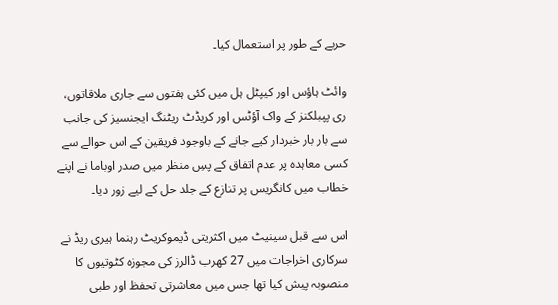حربے کے طور پر استعمال کیا۔

وائٹ ہاؤس اور کیپٹل ہل میں کئی ہفتوں سے جاری ملاقاتوں، ری پپبلکنز کے واک آؤٹس اور کریڈٹ ریٹنگ ایجنسیز کی جانب سے بار بار خبردار کیے جانے کے باوجود فریقین کے اس حوالے سے کسی معاہدہ پر عدم اتفاق کے پسِ منظر میں صدر اوباما نے اپنے خطاب میں کانگریس پر تنازع کے جلد حل کے لیے زور دیا۔

اس سے قبل سینیٹ میں اکثریتی ڈیموکریٹ رہنما ہیری ریڈ نے سرکاری اخراجات میں 27 کھرب ڈالرز کی مجوزہ کٹوتیوں کا منصوبہ پیش کیا تھا جس میں معاشرتی تحفظ اور طبی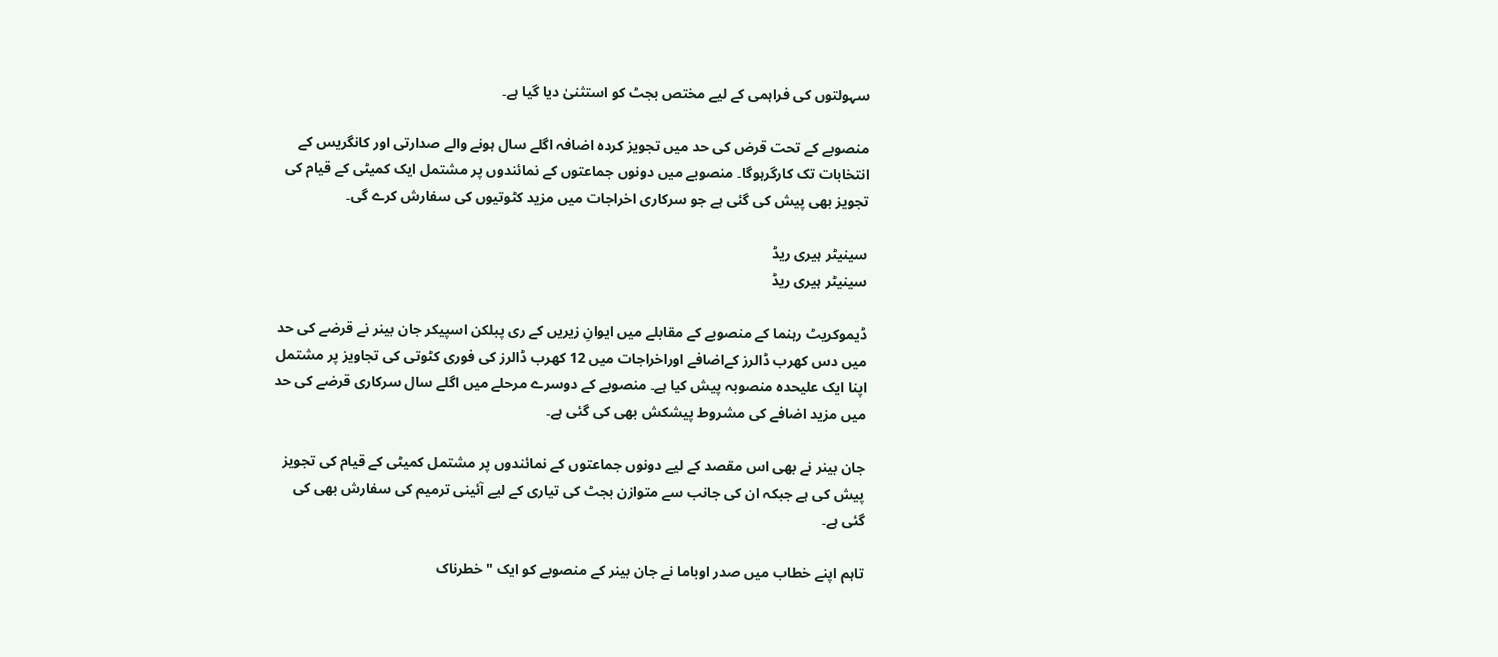سہولتوں کی فراہمی کے لیے مختص بجٹ کو استثنیٰ دیا گیا ہے۔

منصوبے کے تحت قرض کی حد میں تجویز کردہ اضافہ اگلے سال ہونے والے صدارتی اور کانگریس کے انتخابات تک کارگرہوگا۔ منصوبے میں دونوں جماعتوں کے نمائندوں پر مشتمل ایک کمیٹی کے قیام کی تجویز بھی پیش کی گئی ہے جو سرکاری اخراجات میں مزید کٹوتیوں کی سفارش کرے گی۔

سینیٹر ہیری ریڈ
سینیٹر ہیری ریڈ

ڈیموکریٹ رہنما کے منصوبے کے مقابلے میں ایوانِ زیریں کے ری پبلکن اسپیکر جان بینر نے قرضے کی حد میں دس کھرب ڈالرز کےاضافے اوراخراجات میں 12 کھرب ڈالرز کی فوری کٹوتی کی تجاویز پر مشتمل اپنا ایک علیحدہ منصوبہ پیش کیا ہے۔ منصوبے کے دوسرے مرحلے میں اگلے سال سرکاری قرضے کی حد میں مزید اضافے کی مشروط پیشکش بھی کی گئی ہے۔

جان بینر نے بھی اس مقصد کے لیے دونوں جماعتوں کے نمائندوں پر مشتمل کمیٹی کے قیام کی تجویز پیش کی ہے جبکہ ان کی جانب سے متوازن بجٹ کی تیاری کے لیے آئینی ترمیم کی سفارش بھی کی گئی ہے۔

تاہم اپنے خطاب میں صدر اوباما نے جان بینر کے منصوبے کو ایک "خطرناک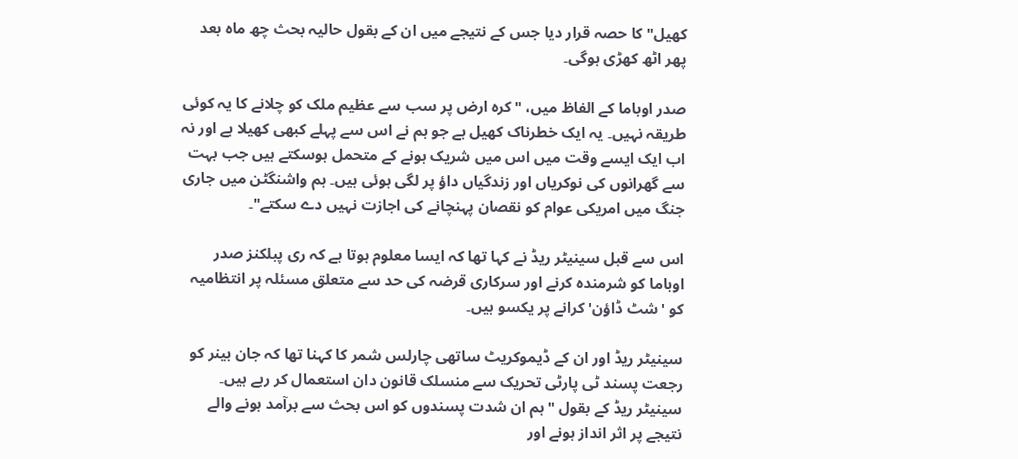کھیل" کا حصہ قرار دیا جس کے نتیجے میں ان کے بقول حالیہ بحث چھ ماہ بعد پھر اٹھ کھڑی ہوگی۔

صدر اوباما کے الفاظ میں، "کرہ ارض پر سب سے عظیم ملک کو چلانے کا یہ کوئی طریقہ نہیں۔ یہ ایک خطرناک کھیل ہے جو ہم نے اس سے پہلے کبھی کھیلا ہے اور نہ اب ایک ایسے وقت میں اس میں شریک ہونے کے متحمل ہوسکتے ہیں جب بہت سے گھرانوں کی نوکریاں اور زندگیاں داؤ پر لگی ہوئی ہیں۔ ہم واشنگٹن میں جاری جنگ میں امریکی عوام کو نقصان پہنچانے کی اجازت نہیں دے سکتے"۔

اس سے قبل سینیٹر ریڈ نے کہا تھا کہ ایسا معلوم ہوتا ہے کہ ری پبلکنز صدر اوباما کو شرمندہ کرنے اور سرکاری قرضہ کی حد سے متعلق مسئلہ پر انتظامیہ کو 'شٹ ڈاؤن' کرانے پر یکسو ہیں۔

سینیٹر ریڈ اور ان کے ڈیموکریٹ ساتھی چارلس شمر کا کہنا تھا کہ جان بینر کو رجعت پسند ٹی پارٹی تحریک سے منسلک قانون دان استعمال کر رہے ہیں۔ سینیٹر ریڈ کے بقول "ہم ان شدت پسندوں کو اس بحث سے برآمد ہونے والے نتیجے پر اثر انداز ہونے اور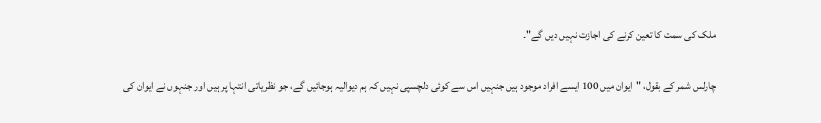ملک کی سمت کا تعین کرنے کی اجازت نہیں دیں گے"۔

چارلس شمر کے بقول، "ایوان میں 100 ایسے افراد موجود ہیں جنہیں اس سے کوئی دلچسپی نہیں کہ ہم دیوالیہ ہوجائیں گے، جو نظریاتی انتہا پر ہیں اور جنہوں نے ایوان کی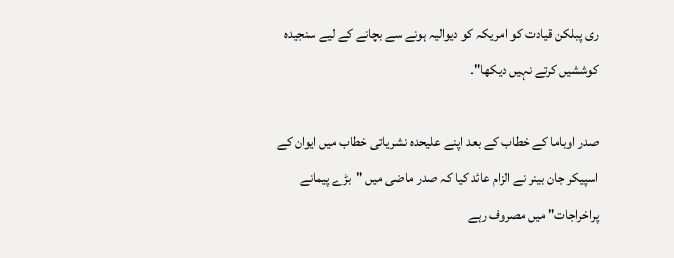ری پبلکن قیادت کو امریکہ کو دیوالیہ ہونے سے بچانے کے لیے سنجیدہ کوششیں کرتے نہیں دیکھا"۔

صدر اوباما کے خطاب کے بعد اپنے علیحدہ نشریاتی خطاب میں ایوان کے اسپیکر جان بینر نے الزام عائد کیا کہ صدر ماضی میں "بڑے پیمانے پراخراجات" میں مصروف رہے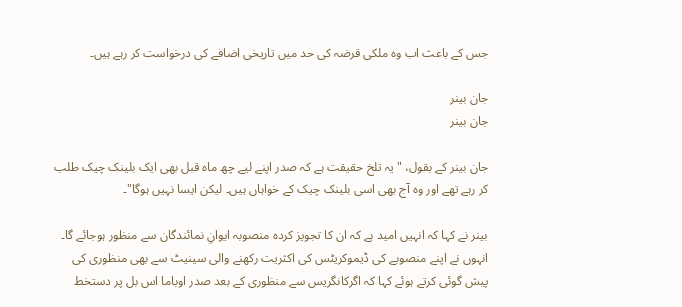جس کے باعث اب وہ ملکی قرضہ کی حد میں تاریخی اضافے کی درخواست کر رہے ہیں۔

جان بینر
جان بینر

جان بینر کے بقول، "یہ تلخ حقیقت ہے کہ صدر اپنے لیے چھ ماہ قبل بھی ایک بلینک چیک طلب کر رہے تھے اور وہ آج بھی اسی بلینک چیک کے خواہاں ہیں۔ لیکن ایسا نہیں ہوگا"۔

بینر نے کہا کہ انہیں امید ہے کہ ان کا تجویز کردہ منصوبہ ایوانِ نمائندگان سے منظور ہوجائے گا۔ انہوں نے اپنے منصوبے کی ڈیموکریٹس کی اکثریت رکھنے والی سینیٹ سے بھی منظوری کی پیش گوئی کرتے ہوئے کہا کہ اگرکانگریس سے منظوری کے بعد صدر اوباما اس بل پر دستخط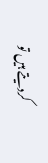کردیتے ہیں تو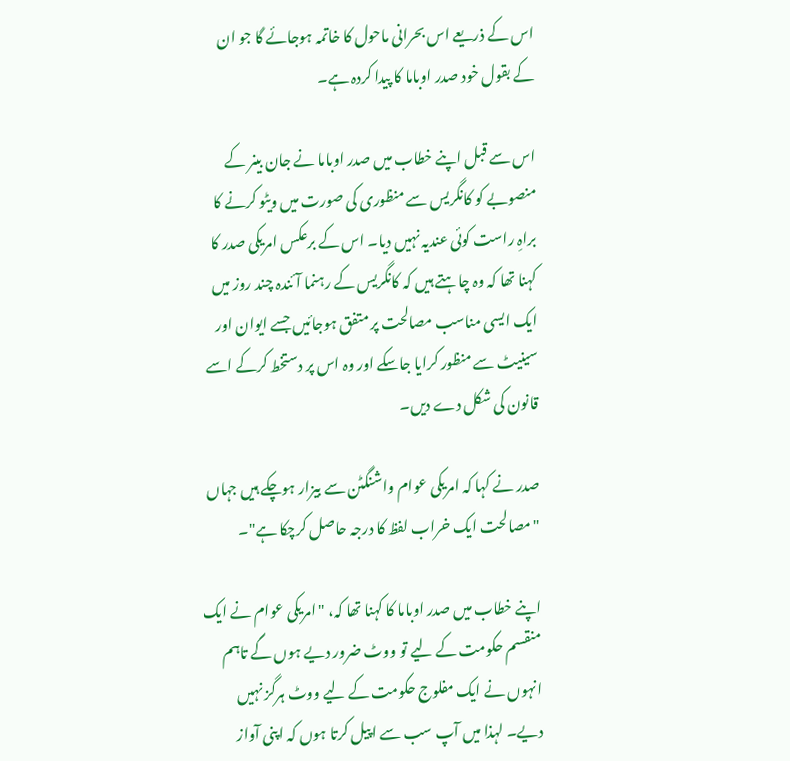اس کے ذریعے اس بحرانی ماحول کا خاتمہ ہوجائے گا جو ان کے بقول خود صدر اوباما کا پیدا کردہ ہے۔

اس سے قبل اپنے خطاب میں صدر اوباما نے جان بینر کے منصوبے کو کانگریس سے منظوری کی صورت میں ویٹو کرنے کا براہِ راست کوئی عندیہ نہیں دیا۔ اس کے برعکس امریکی صدر کا کہنا تھا کہ وہ چاہتے ہیں کہ کانگریس کے رہنما آئندہ چند روز میں ایک ایسی مناسب مصالحت پر متفق ہوجائیں جسے ایوان اور سینیٹ سے منظور کرایا جاسکے اور وہ اس پر دستخط کرکے اسے قانون کی شکل دے دیں۔

صدر نے کہا کہ امریکی عوام واشنگٹن سے بیزار ہوچکے ہیں جہاں "مصالحت ایک خراب لفظ کا درجہ حاصل کرچکا ہے"۔

اپنے خطاب میں صدر اوباما کا کہنا تھا کہ، "امریکی عوام نے ایک منقسم حکومت کے لیے تو ووٹ ضرور دیے ہوں گے تاہم انہوں نے ایک مفلوج حکومت کے لیے ووٹ ہرگز نہیں دیے۔ لہذا میں آپ سب سے اپیل کرتا ہوں کہ اپنی آواز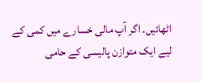اٹھائیں۔ اگر آپ مالی خسارے میں کمی کے لیے ایک متوازن پالیسی کے حامی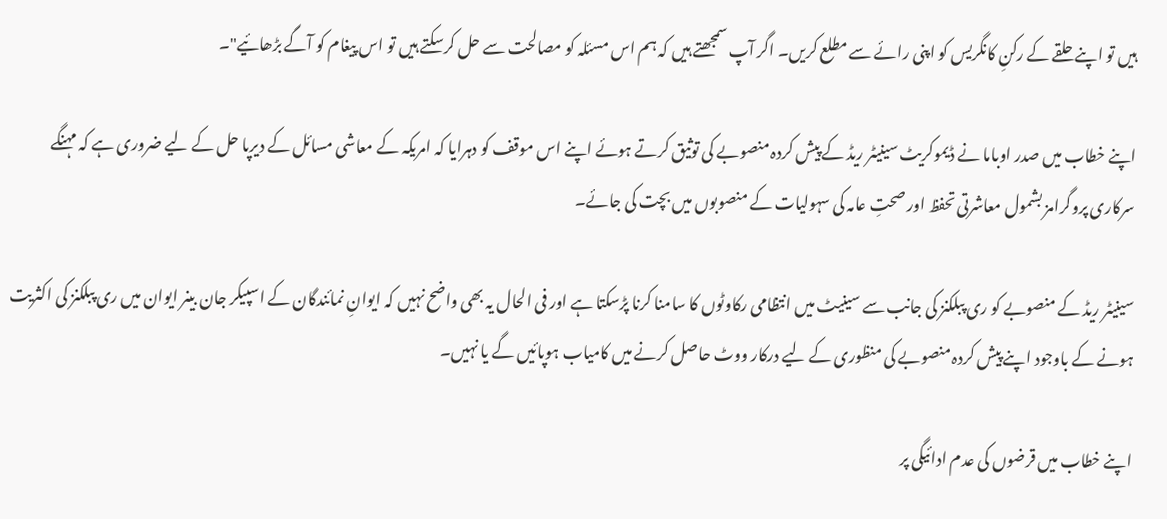ہیں تو اپنے حلقے کے رکنِ کانگریس کو اپنی رائے سے مطلع کریں۔ اگر آپ سمجھتے ہیں کہ ہم اس مسئلہ کو مصالحت سے حل کرسکتے ہیں تو اس پیغام کو آگے بڑھائیے"۔

اپنے خطاب میں صدر اوباما نے ڈیموکریٹ سینیٹر ریڈ کے پیش کردہ منصوبے کی توثیق کرتے ہوئے اپنے اس موقف کو دہرایا کہ امریکہ کے معاشی مسائل کے دیرپا حل کے لیے ضروری ہے کہ مہنگے سرکاری پروگرامز بشمول معاشرتی تحفظ اور صحتِ عامہ کی سہولیات کے منصوبوں میں بچت کی جائے۔

سینیٹر ریڈ کے منصوبے کو ری پبلکنز کی جانب سے سینیٹ میں انتظامی رکاوٹوں کا سامنا کرنا پڑسکتا ہے اور فی الحال یہ بھی واضح نہیں کہ ایوانِ نمائندگان کے اسپیکر جان بینر ایوان میں ری پبلکنز کی اکثریت ہونے کے باوجود اپنے پیش کردہ منصوبے کی منظوری کے لیے درکار ووٹ حاصل کرنے میں کامیاب ہوپائیں گے یا نہیں۔

اپنے خطاب میں قرضوں کی عدم ادائیگی پر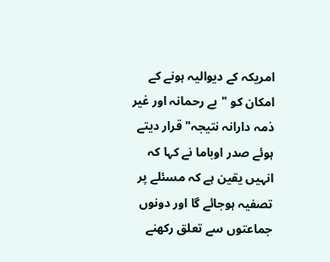امریکہ کے دیوالیہ ہونے کے امکان کو "بے رحمانہ اور غیر ذمہ دارانہ نتیجہ" قرار دیتے ہوئے صدر اوباما نے کہا کہ انہیں یقین ہے کہ مسئلے پر تصفیہ ہوجائے گا اور دونوں جماعتوں سے تعلق رکھنے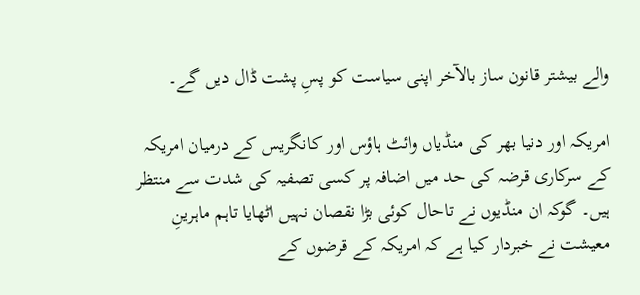والے بیشتر قانون ساز بالآخر اپنی سیاست کو پسِ پشت ڈال دیں گے۔

امریکہ اور دنیا بھر کی منڈیاں وائٹ ہاؤس اور کانگریس کے درمیان امریکہ کے سرکاری قرضہ کی حد میں اضافہ پر کسی تصفیہ کی شدت سے منتظر ہیں۔ گوکہ ان منڈیوں نے تاحال کوئی بڑا نقصان نہیں اٹھایا تاہم ماہرینِ معیشت نے خبردار کیا ہے کہ امریکہ کے قرضوں کے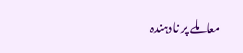معاملے پر نادہندہ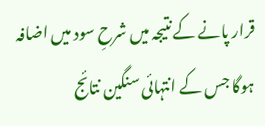قرار پانے کے نتیجہ میں شرحِ سود میں اضافہ ہوگا جس کے انتہائی سنگین نتائج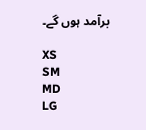برآمد ہوں گے۔

XS
SM
MD
LG